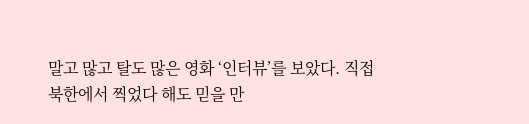말고 많고 탈도 많은 영화 ‘인터뷰’를 보았다. 직접 북한에서 찍었다 해도 믿을 만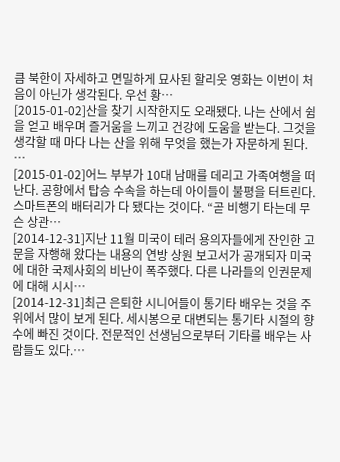큼 북한이 자세하고 면밀하게 묘사된 할리웃 영화는 이번이 처음이 아닌가 생각된다. 우선 황…
[2015-01-02]산을 찾기 시작한지도 오래됐다. 나는 산에서 쉼을 얻고 배우며 즐거움을 느끼고 건강에 도움을 받는다. 그것을 생각할 때 마다 나는 산을 위해 무엇을 했는가 자문하게 된다. …
[2015-01-02]어느 부부가 10대 남매를 데리고 가족여행을 떠난다. 공항에서 탑승 수속을 하는데 아이들이 불평을 터트린다. 스마트폰의 배터리가 다 됐다는 것이다. “곧 비행기 타는데 무슨 상관…
[2014-12-31]지난 11월 미국이 테러 용의자들에게 잔인한 고문을 자행해 왔다는 내용의 연방 상원 보고서가 공개되자 미국에 대한 국제사회의 비난이 폭주했다. 다른 나라들의 인권문제에 대해 시시…
[2014-12-31]최근 은퇴한 시니어들이 통기타 배우는 것을 주위에서 많이 보게 된다. 세시봉으로 대변되는 통기타 시절의 향수에 빠진 것이다. 전문적인 선생님으로부터 기타를 배우는 사람들도 있다.…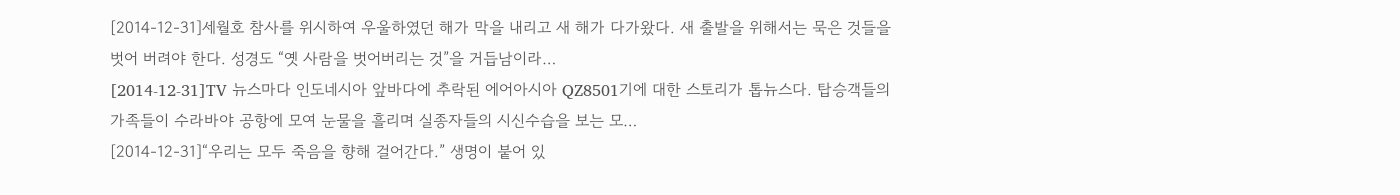[2014-12-31]세월호 참사를 위시하여 우울하였던 해가 막을 내리고 새 해가 다가왔다. 새 출발을 위해서는 묵은 것들을 벗어 버려야 한다. 성경도 “옛 사람을 벗어버리는 것”을 거듭남이라…
[2014-12-31]TV 뉴스마다 인도네시아 앞바다에 추락된 에어아시아 QZ8501기에 대한 스토리가 톱뉴스다. 탑승객들의 가족들이 수라바야 공항에 모여 눈물을 흘리며 실종자들의 시신수습을 보는 모…
[2014-12-31]“우리는 모두 죽음을 향해 걸어간다.” 생명이 붙어 있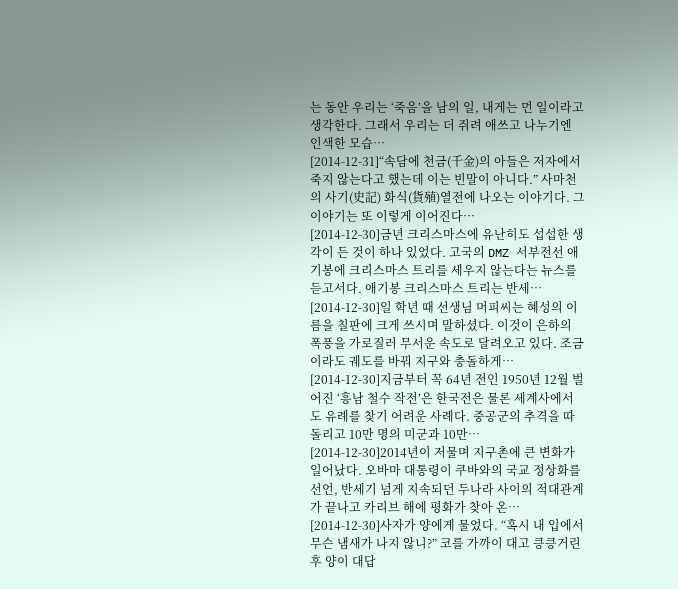는 동안 우리는 ‘죽음’을 남의 일, 내게는 먼 일이라고 생각한다. 그래서 우리는 더 쥐려 애쓰고 나누기엔 인색한 모습…
[2014-12-31]“속담에 천금(千金)의 아들은 저자에서 죽지 않는다고 했는데 이는 빈말이 아니다.” 사마천의 사기(史記) 화식(貨殖)열전에 나오는 이야기다. 그 이야기는 또 이렇게 이어진다…
[2014-12-30]금년 크리스마스에 유난히도 섭섭한 생각이 든 것이 하나 있었다. 고국의 DMZ 서부전선 애기봉에 크리스마스 트리를 세우지 않는다는 뉴스를 듣고서다. 애기봉 크리스마스 트리는 반세…
[2014-12-30]일 학년 때 선생님 머피씨는 혜성의 이름을 칠판에 크게 쓰시며 말하셨다. 이것이 은하의 폭풍을 가로질러 무서운 속도로 달려오고 있다. 조금이라도 궤도를 바꿔 지구와 충돌하게…
[2014-12-30]지금부터 꼭 64년 전인 1950년 12월 벌어진 ‘흥남 철수 작전’은 한국전은 물론 세계사에서도 유례를 찾기 어려운 사례다. 중공군의 추격을 따돌리고 10만 명의 미군과 10만…
[2014-12-30]2014년이 저물며 지구촌에 큰 변화가 일어났다. 오바마 대통령이 쿠바와의 국교 정상화를 선언, 반세기 넘게 지속되던 두나라 사이의 적대관계가 끝나고 카리브 해에 평화가 찾아 온…
[2014-12-30]사자가 양에게 물었다. “혹시 내 입에서 무슨 냄새가 나지 않니?” 코를 가까이 대고 킁킁거린 후 양이 대답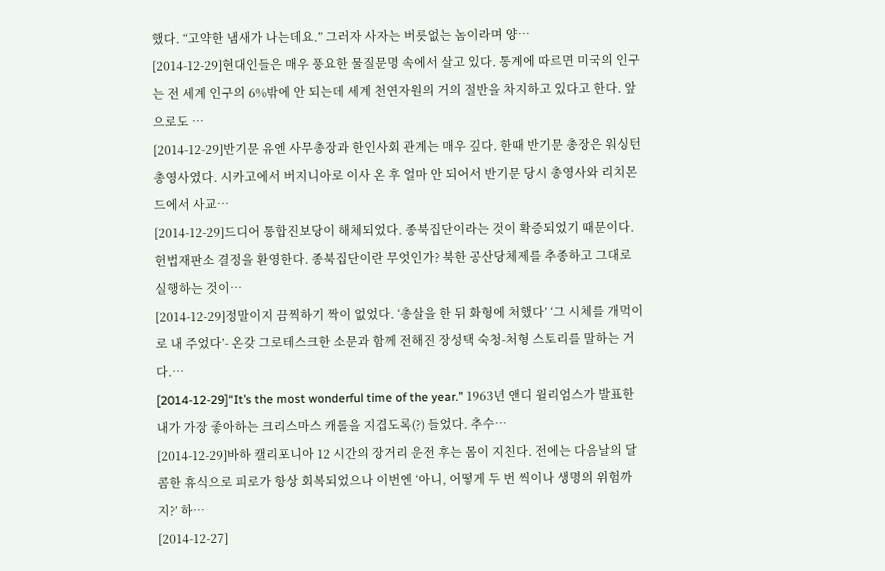했다. “고약한 냄새가 나는데요.” 그러자 사자는 버릇없는 놈이라며 양…
[2014-12-29]현대인들은 매우 풍요한 물질문명 속에서 살고 있다. 통계에 따르면 미국의 인구는 전 세계 인구의 6%밖에 안 되는데 세계 천연자원의 거의 절반을 차지하고 있다고 한다. 앞으로도 …
[2014-12-29]반기문 유엔 사무총장과 한인사회 관계는 매우 깊다. 한때 반기문 총장은 워싱턴총영사였다. 시카고에서 버지니아로 이사 온 후 얼마 안 되어서 반기문 당시 총영사와 리치몬드에서 사교…
[2014-12-29]드디어 통합진보당이 해체되었다. 종북집단이라는 것이 확증되었기 때문이다. 헌법재판소 결정을 환영한다. 종북집단이란 무엇인가? 북한 공산당체제를 추종하고 그대로 실행하는 것이…
[2014-12-29]정말이지 끔찍하기 짝이 없었다. ‘총살을 한 뒤 화형에 처했다’ ‘그 시체를 개먹이로 내 주었다’- 온갖 그로테스크한 소문과 함께 전해진 장성택 숙청-처형 스토리를 말하는 거다.…
[2014-12-29]“It’s the most wonderful time of the year.” 1963년 앤디 윌리엄스가 발표한 내가 가장 좋아하는 크리스마스 캐롤을 지겹도록(?) 들었다. 추수…
[2014-12-29]바하 캘리포니아 12 시간의 장거리 운전 후는 몸이 지친다. 전에는 다음날의 달콤한 휴식으로 피로가 항상 회복되었으나 이번엔 ‘아니, 어떻게 두 번 씩이나 생명의 위험까지?’ 하…
[2014-12-27]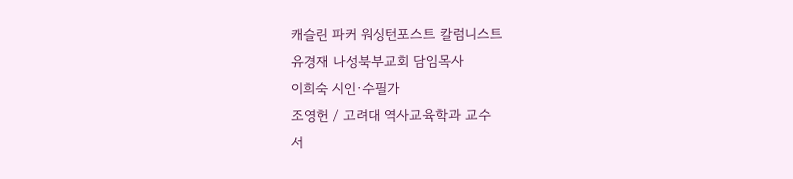캐슬린 파커 워싱턴포스트 칼럼니스트
유경재 나성북부교회 담임목사
이희숙 시인·수필가
조영헌 / 고려대 역사교육학과 교수
서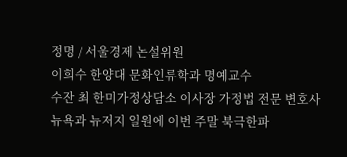정명 / 서울경제 논설위원
이희수 한양대 문화인류학과 명예교수
수잔 최 한미가정상담소 이사장 가정법 전문 변호사
뉴욕과 뉴저지 일원에 이번 주말 북극한파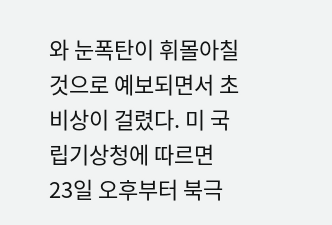와 눈폭탄이 휘몰아칠 것으로 예보되면서 초비상이 걸렸다. 미 국립기상청에 따르면 23일 오후부터 북극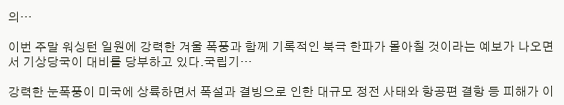의…

이번 주말 워싱턴 일원에 강력한 겨울 폭풍과 함께 기록적인 북극 한파가 몰아칠 것이라는 예보가 나오면서 기상당국이 대비를 당부하고 있다.국립기…

강력한 눈폭풍이 미국에 상륙하면서 폭설과 결빙으로 인한 대규모 정전 사태와 항공편 결항 등 피해가 이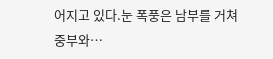어지고 있다.눈 폭풍은 남부를 거쳐 중부와…